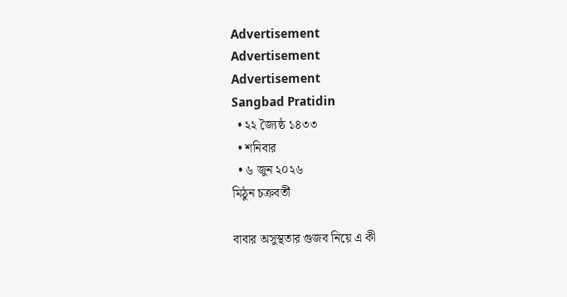Advertisement
Advertisement
Advertisement
Sangbad Pratidin
  • ২২ জ্যৈষ্ঠ ১৪৩৩
  • শনিবার
  • ৬ জুন ২০২৬
মিঠুন চক্রবর্তী

বাবার অসুস্থতার গুজব নিয়ে এ কী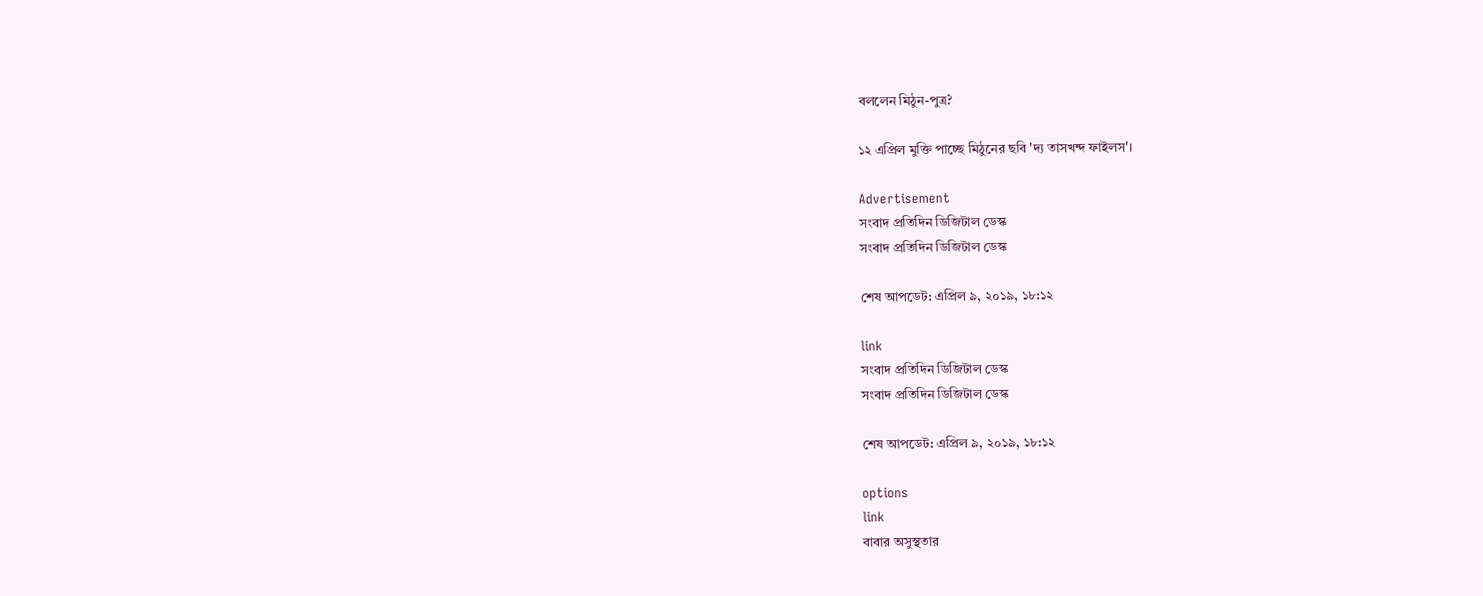বললেন মিঠুন-পুত্র?

১২ এপ্রিল মুক্তি পাচ্ছে মিঠুনের ছবি 'দ্য তাসখন্দ ফাইলস'।

Advertisement
সংবাদ প্রতিদিন ডিজিটাল ডেস্ক
সংবাদ প্রতিদিন ডিজিটাল ডেস্ক

শেষ আপডেট: এপ্রিল ৯, ২০১৯, ১৮:১২

link
সংবাদ প্রতিদিন ডিজিটাল ডেস্ক
সংবাদ প্রতিদিন ডিজিটাল ডেস্ক

শেষ আপডেট: এপ্রিল ৯, ২০১৯, ১৮:১২

options
link
বাবার অসুস্থতার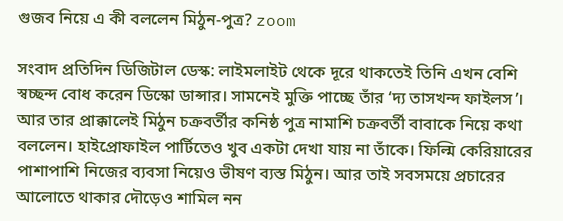গুজব নিয়ে এ কী বললেন মিঠুন-পুত্র? zoom

সংবাদ প্রতিদিন ডিজিটাল ডেস্ক: লাইমলাইট থেকে দূরে থাকতেই তিনি এখন বেশি স্বচ্ছন্দ বোধ করেন ডিস্কো ডান্সার। সামনেই মুক্তি পাচ্ছে তাঁর ‘দ্য তাসখন্দ ফাইলস’। আর তার প্রাক্কালেই মিঠুন চক্রবর্তীর কনিষ্ঠ পুত্র নামাশি চক্রবর্তী বাবাকে নিয়ে কথা বললেন। হাইপ্রোফাইল পার্টিতেও খুব একটা দেখা যায় না তাঁকে। ফিল্মি কেরিয়ারের পাশাপাশি নিজের ব্যবসা নিয়েও ভীষণ ব্যস্ত মিঠুন। আর তাই সবসময়ে প্রচারের আলোতে থাকার দৌড়েও শামিল নন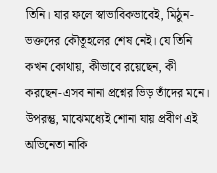তিনি। যার ফলে স্বাভাবিকভাবেই, মিঠুন-ভক্তদের কৌতূহলের শেষ নেই। যে তিনি কখন কোথায়, কীভাবে রয়েছেন, কী করছেন-এসব নানা প্রশ্নের ভিড় তাঁদের মনে। উপরন্তু, মাঝেমধ্যেই শোনা যায় প্রবীণ এই অভিনেতা নাকি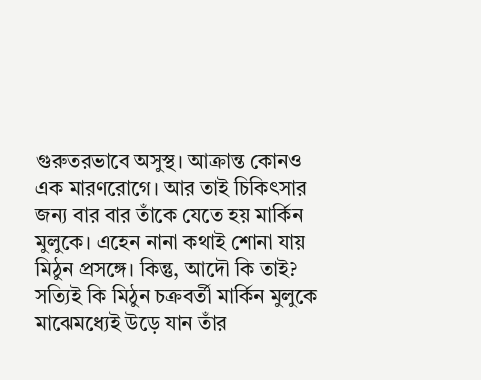গুরুতরভাবে অসুস্থ। আক্রান্ত কোনও এক মারণরোগে। আর তাই চিকিৎসার জন্য বার বার তাঁকে যেতে হয় মার্কিন মুলুকে। এহেন নানা কথাই শোনা যায় মিঠুন প্রসঙ্গে। কিন্তু, আদৌ কি তাই? সত্যিই কি মিঠুন চক্রবর্তী মার্কিন মুলুকে মাঝেমধ্যেই উড়ে যান তাঁর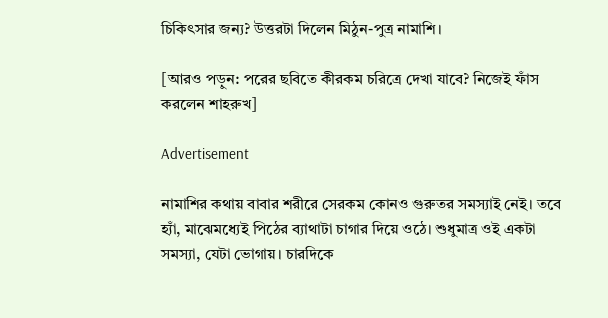চিকিৎসার জন্য? উত্তরটা দিলেন মিঠুন-পুত্র নামাশি।

[আরও পড়ুন: পরের ছবিতে কীরকম চরিত্রে দেখা যাবে? নিজেই ফাঁস করলেন শাহরুখ]

Advertisement

নামাশির কথায় বাবার শরীরে সেরকম কোনও গুরুতর সমস্যাই নেই। তবে হ্যাঁ, মাঝেমধ্যেই পিঠের ব্যাথাটা চাগার দিয়ে ওঠে। শুধুমাত্র ওই একটা সমস্যা, যেটা ভোগায়। চারদিকে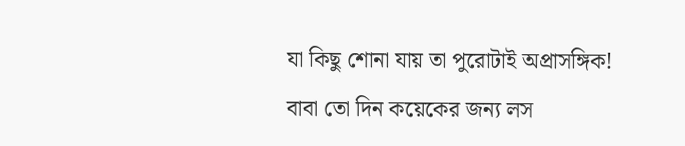যা কিছু শোনা যায় তা পুরোটাই অপ্রাসঙ্গিক! বাবা তো দিন কয়েকের জন্য লস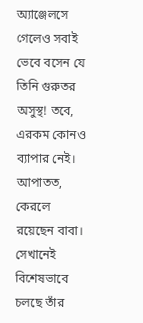অ্যাঞ্জেলসে গেলেও সবাই ভেবে বসেন যে তিনি গুরুতর অসুস্থ! তবে, এরকম কোনও ব্যাপার নেই। আপাতত, কেরলে রয়েছেন বাবা। সেখানেই বিশেষভাবে চলছে তাঁর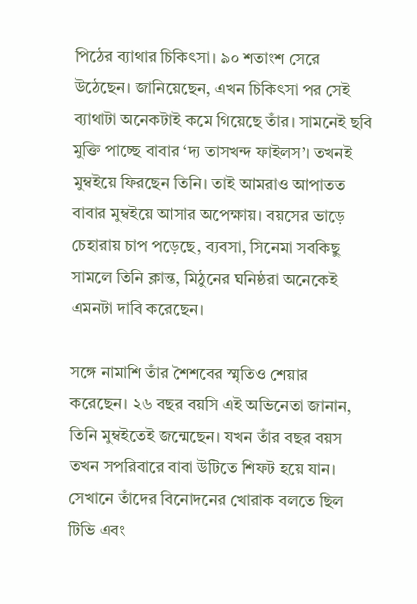পিঠের ব্যাথার চিকিৎসা। ৯০ শতাংশ সেরে উঠেছেন। জানিয়েছেন, এখন চিকিৎসা পর সেই ব্যাথাটা অনেকটাই কমে গিয়েছে তাঁর। সামনেই ছবি মুক্তি পাচ্ছে বাবার ‘দ্য তাসখন্দ ফাইলস’। তখনই মুম্বইয়ে ফিরছেন তিনি। তাই আমরাও আপাতত বাবার মুম্বইয়ে আসার অপেক্ষায়। বয়সের ভাড়ে চেহারায় চাপ পড়েছে, ব্যবসা, সিনেমা সবকিছু সামলে তিনি ক্লান্ত, মিঠুনের ঘনিষ্ঠরা অনেকেই এমনটা দাবি করেছেন।

সঙ্গে নামাশি তাঁর শৈশবের স্মৃতিও শেয়ার করেছেন। ২৬ বছর বয়সি এই অভিনেতা জানান, তিনি মুম্বইতেই জন্মেছেন। যখন তাঁর বছর বয়স তখন সপরিবারে বাবা উটিতে শিফট হয়ে যান। সেখানে তাঁদের বিনোদনের খোরাক বলতে ছিল টিভি এবং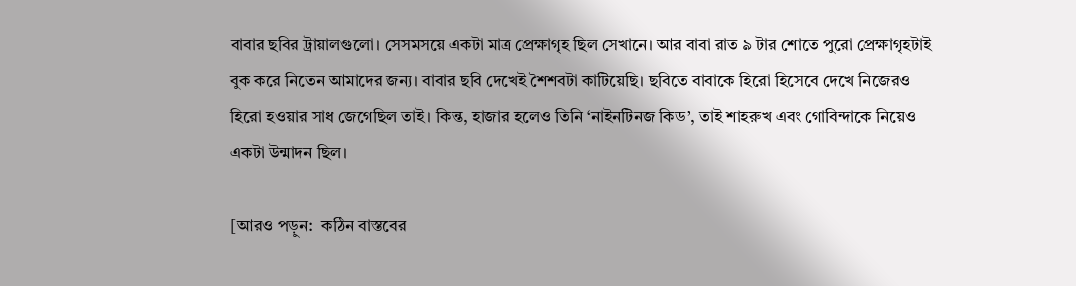বাবার ছবির ট্রায়ালগুলো। সেসমসয়ে একটা মাত্র প্রেক্ষাগৃহ ছিল সেখানে। আর বাবা রাত ৯ টার শোতে পুরো প্রেক্ষাগৃহটাই বুক করে নিতেন আমাদের জন্য। বাবার ছবি দেখেই শৈশবটা কাটিয়েছি। ছবিতে বাবাকে হিরো হিসেবে দেখে নিজেরও হিরো হওয়ার সাধ জেগেছিল তাই। কিন্ত, হাজার হলেও তিনি ‘নাইনটিনজ কিড’, তাই শাহরুখ এবং গোবিন্দাকে নিয়েও একটা উন্মাদন ছিল।

[আরও পড়ুন:  কঠিন বাস্তবের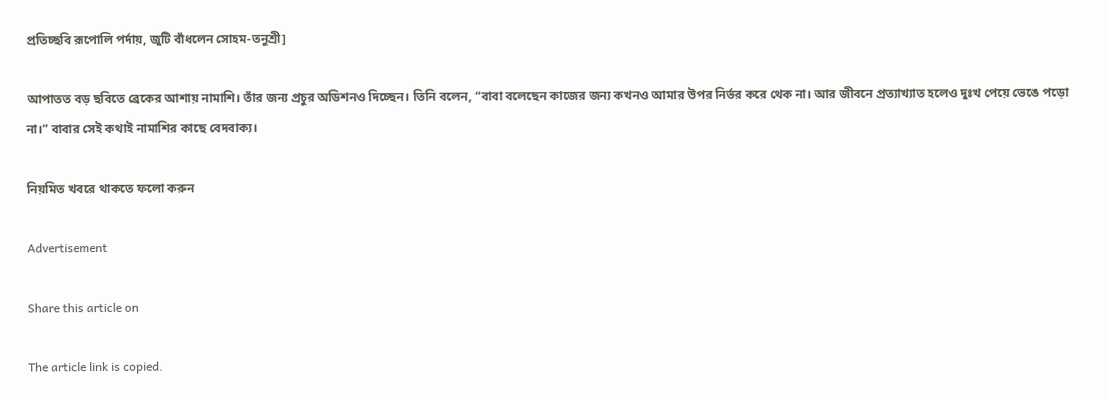প্রতিচ্ছবি রূপোলি পর্দায়, জুটি বাঁধলেন সোহম-তনুশ্রী]

আপাতত বড় ছবিতে ব্রেকের আশায় নামাশি। তাঁর জন্য প্রচুর অডিশনও দিচ্ছেন। তিনি বলেন, “বাবা বলেছেন কাজের জন্য কখনও আমার উপর নির্ভর করে থেক না। আর জীবনে প্রত্যাখ্যাত হলেও দুঃখ পেয়ে ভেঙে পড়ো না।” বাবার সেই কথাই নামাশির কাছে বেদবাক্য।

নিয়মিত খবরে থাকতে ফলো করুন

Advertisement

Share this article on

The article link is copied.